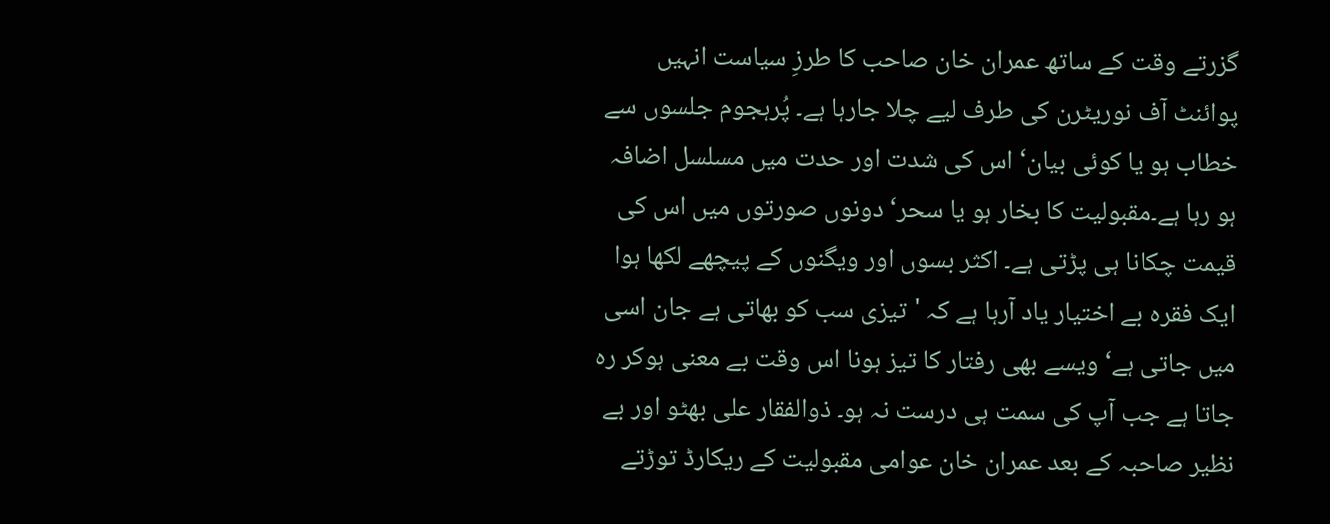گزرتے وقت کے ساتھ عمران خان صاحب کا طرزِ سیاست انہیں پوائنٹ آف نوریٹرن کی طرف لیے چلا جارہا ہے۔ پُرہجوم جلسوں سے خطاب ہو یا کوئی بیان‘ اس کی شدت اور حدت میں مسلسل اضافہ ہو رہا ہے۔مقبولیت کا بخار ہو یا سحر‘دونوں صورتوں میں اس کی قیمت چکانا ہی پڑتی ہے۔ اکثر بسوں اور ویگنوں کے پیچھے لکھا ہوا ایک فقرہ بے اختیار یاد آرہا ہے کہ 'تیزی سب کو بھاتی ہے جان اسی میں جاتی ہے‘ ویسے بھی رفتار کا تیز ہونا اس وقت بے معنی ہوکر رہ جاتا ہے جب آپ کی سمت ہی درست نہ ہو۔ ذوالفقار علی بھٹو اور بے نظیر صاحبہ کے بعد عمران خان عوامی مقبولیت کے ریکارڈ توڑتے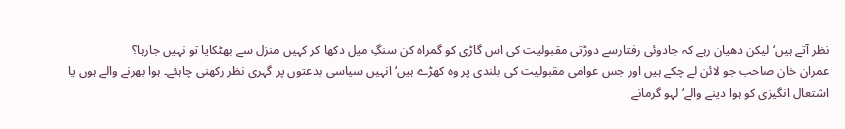نظر آتے ہیں‘لیکن دھیان رہے کہ جادوئی رفتارسے دوڑتی مقبولیت کی اس گاڑی کو گمراہ کن سنگِ میل دکھا کر کہیں منزل سے بھٹکایا تو نہیں جارہا؟
عمران خان صاحب جو لائن لے چکے ہیں اور جس عوامی مقبولیت کی بلندی پر وہ کھڑے ہیں‘ انہیں سیاسی بدعتوں پر گہری نظر رکھنی چاہئے۔ ہوا بھرنے والے ہوں یا اشتعال انگیزی کو ہوا دینے والے‘ لہو گرمانے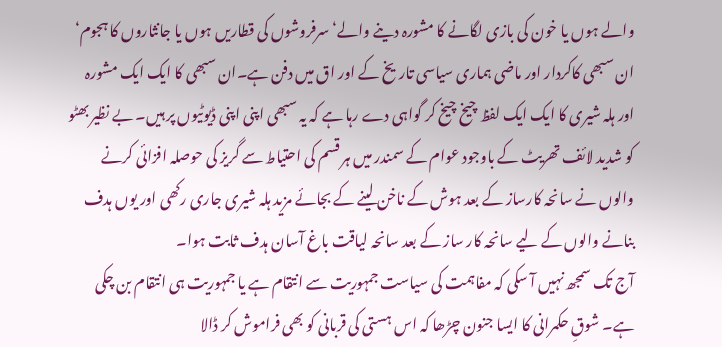والے ہوں یا خون کی بازی لگانے کا مشورہ دینے والے‘ سرفروشوں کی قطاریں ہوں یا جانثاروں کا ہجوم‘ ان سبھی کاکردار اور ماضی ہماری سیاسی تاریخ کے اور اق میں دفن ہے۔ان سبھی کا ایک ایک مشورہ اور ہلہ شیری کا ایک ایک لفظ چیخ چیخ کر گواہی دے رہا ہے کہ یہ سبھی اپنی اپنی ڈیوٹیوں پر ہیں۔ بے نظیر بھٹو کو شدید لائف تھریٹ کے باوجود عوام کے سمندر میں ہر قسم کی احتیاط سے گریز کی حوصلہ افزائی کرنے والوں نے سانحہ کارساز کے بعد ہوش کے ناخن لینے کے بجائے مزید ہلہ شیری جاری رکھی اور یوں ہدف بنانے والوں کے لیے سانحہ کار ساز کے بعد سانحہ لیاقت باغ آسان ہدف ثابت ہوا۔
آج تک سمجھ نہیں آ سکی کہ مفاہمت کی سیاست جمہوریت سے انتقام ہے یا جمہوریت ہی انتقام بن چکی ہے۔ شوقِ حکمرانی کا ایسا جنون چڑھا کہ اس ہستی کی قربانی کو بھی فراموش کر ڈالا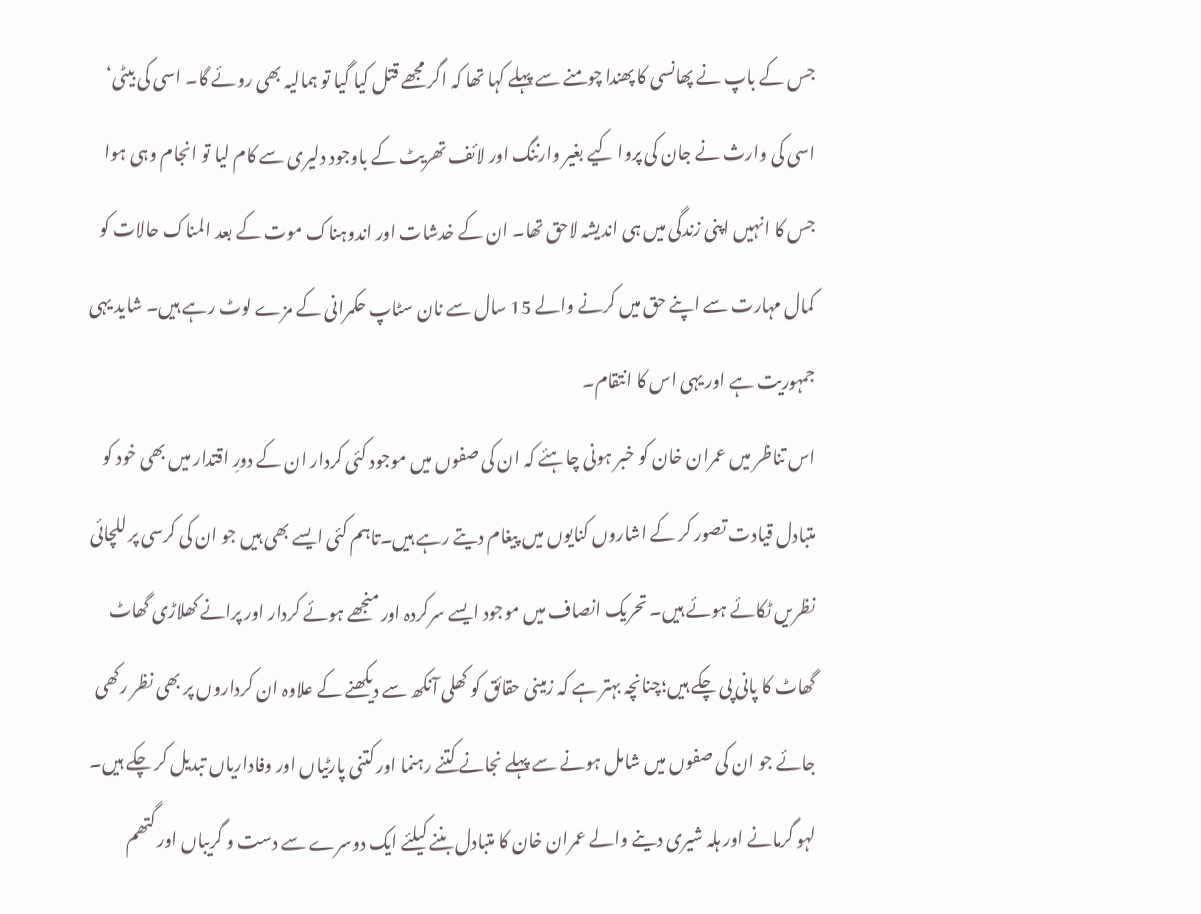جس کے باپ نے پھانسی کا پھندا چومنے سے پہلے کہا تھا کہ اگر مجھے قتل کیا گیا تو ہمالیہ بھی روئے گا۔ اسی کی بیٹی‘ اسی کی وارث نے جان کی پروا کیے بغیر وارننگ اور لائف تھریٹ کے باوجود دلیری سے کام لیا تو انجام وہی ہوا جس کا انہیں اپنی زندگی میں ہی اندیشہ لاحق تھا۔ ان کے خدشات اور اندوہناک موت کے بعد المناک حالات کو کمال مہارت سے اپنے حق میں کرنے والے 15 سال سے نان سٹاپ حکمرانی کے مزے لوٹ رہے ہیں۔ شاید یہی جمہوریت ہے اور یہی اس کا انتقام۔
اس تناظر میں عمران خان کو خبر ہونی چاہئے کہ ان کی صفوں میں موجود کئی کردار ان کے دورِ اقتدار میں بھی خود کو متبادل قیادت تصور کر کے اشاروں کنایوں میں پیغام دیتے رہے ہیں۔تاہم کئی ایسے بھی ہیں جو ان کی کرسی پر للچائی نظریں ٹکائے ہوئے ہیں۔ تحریک انصاف میں موجود ایسے سرکردہ اور منجھے ہوئے کردار اور پرانے کھلاڑی گھاٹ گھاٹ کا پانی پی چکے ہیں؛چنانچہ بہتر ہے کہ زمینی حقائق کو کھلی آنکھ سے دیکھنے کے علاوہ ان کرداروں پر بھی نظر رکھی جائے جو ان کی صفوں میں شامل ہونے سے پہلے نجانے کتنے رہنما اور کتنی پارٹیاں اور وفاداریاں تبدیل کر چکے ہیں۔ لہو گرمانے اور ہلہ شیری دینے والے عمران خان کا متبادل بننے کیلئے ایک دوسرے سے دست و گریباں اور گتھم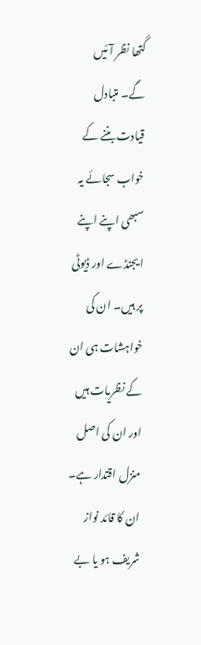گتھا نظر آئیں گے۔ متبادل قیادت بننے کے خواب سجائے یہ سبھی اپنے اپنے ایجنڈے اور ڈیوٹی پر ہیں۔ ان کی خواہشات ہی ان کے نظریات ہیں اور ان کی اصل منزل اقتدار ہے۔ ان کا قائد نواز شریف ہو یا بے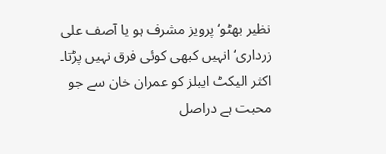نظیر بھٹو‘ پرویز مشرف ہو یا آصف علی زرداری‘ انہیں کبھی کوئی فرق نہیں پڑتا۔ اکثر الیکٹ ایبلز کو عمران خان سے جو محبت ہے دراصل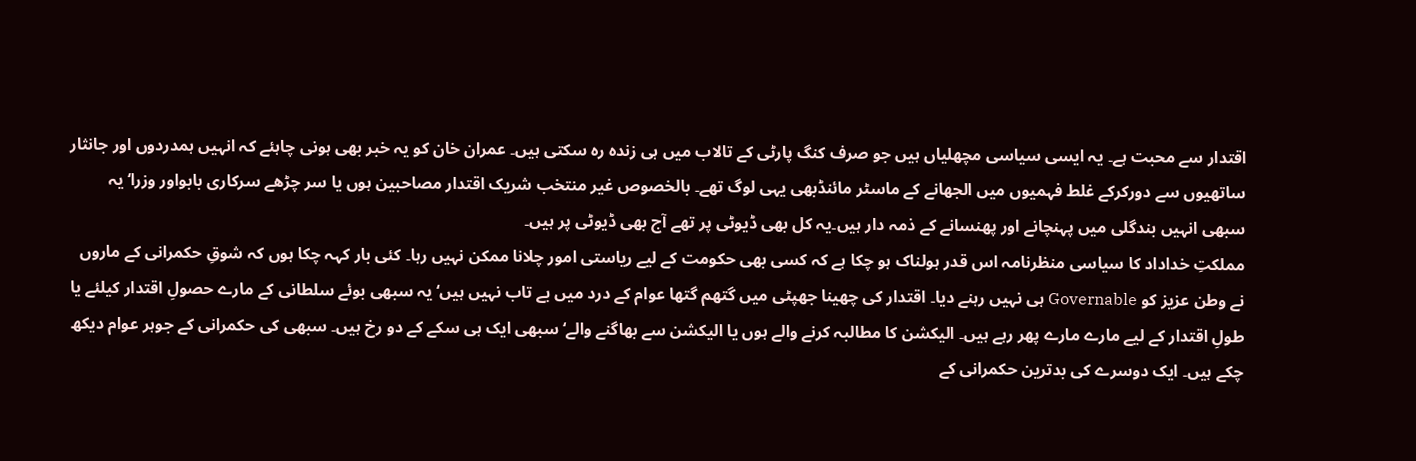اقتدار سے محبت ہے۔ یہ ایسی سیاسی مچھلیاں ہیں جو صرف کنگ پارٹی کے تالاب میں ہی زندہ رہ سکتی ہیں۔ عمران خان کو یہ خبر بھی ہونی چاہئے کہ انہیں ہمدردوں اور جانثار ساتھیوں سے دورکرکے غلط فہمیوں میں الجھانے کے ماسٹر مائنڈبھی یہی لوگ تھے۔ بالخصوص غیر منتخب شریک اقتدار مصاحبین ہوں یا سر چڑھے سرکاری بابواور وزرا‘یہ سبھی انہیں بندگلی میں پہنچانے اور پھنسانے کے ذمہ دار ہیں۔یہ کل بھی ڈیوٹی پر تھے آج بھی ڈیوٹی پر ہیں۔
مملکتِ خداداد کا سیاسی منظرنامہ اس قدر ہولناک ہو چکا ہے کہ کسی بھی حکومت کے لیے ریاستی امور چلانا ممکن نہیں رہا۔ کئی بار کہہ چکا ہوں کہ شوقِ حکمرانی کے ماروں نے وطن عزیز کو Governable ہی نہیں رہنے دیا۔ اقتدار کی چھینا جھپٹی میں گتھم گتھا عوام کے درد میں بے تاب نہیں ہیں‘ یہ سبھی بوئے سلطانی کے مارے حصولِ اقتدار کیلئے یا طولِ اقتدار کے لیے مارے مارے پھر رہے ہیں۔ الیکشن کا مطالبہ کرنے والے ہوں یا الیکشن سے بھاگنے والے‘ سبھی ایک ہی سکے کے دو رخ ہیں۔ سبھی کی حکمرانی کے جوہر عوام دیکھ چکے ہیں۔ ایک دوسرے کی بدترین حکمرانی کے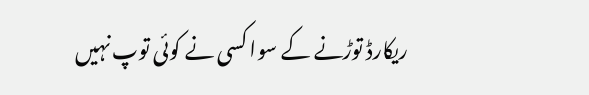ریکارڈ توڑنے کے سوا کسی نے کوئی توپ نہیں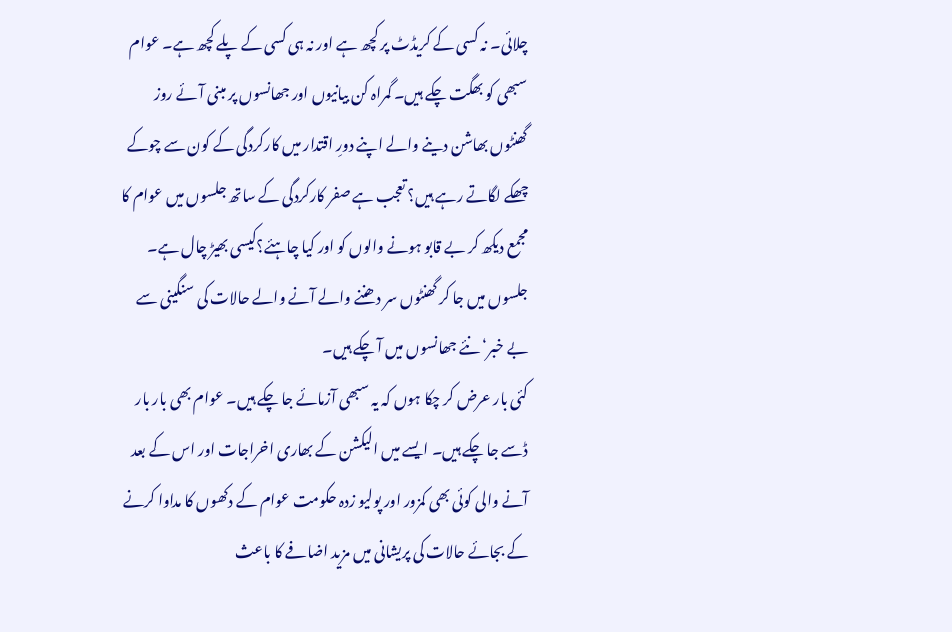چلائی۔ نہ کسی کے کریڈٹ پر کچھ ہے اور نہ ہی کسی کے پلے کچھ ہے۔ عوام سبھی کو بھگت چکے ہیں۔ گمراہ کن بیانیوں اور جھانسوں پر مبنی آئے روز گھنٹوں بھاشن دینے والے اپنے دورِ اقتدار میں کارکردگی کے کون سے چوکے چھکے لگاتے رہے ہیں؟ تعجب ہے صفر کارکردگی کے ساتھ جلسوں میں عوام کا مجمع دیکھ کر بے قابو ہونے والوں کو اور کیا چاہئے؟کیسی بھیڑ چال ہے۔ جلسوں میں جا کر گھنٹوں سر دھننے والے آنے والے حالات کی سنگینی سے بے خبر‘ نئے جھانسوں میں آ چکے ہیں۔
کئی بار عرض کر چکا ہوں کہ یہ سبھی آزمائے جا چکے ہیں۔ عوام بھی بار بار ڈسے جا چکے ہیں۔ ایسے میں الیکشن کے بھاری اخراجات اور اس کے بعد آنے والی کوئی بھی کمزور اور پولیو زدہ حکومت عوام کے دکھوں کا مداوا کرنے کے بجائے حالات کی پریشانی میں مزید اضافے کا باعث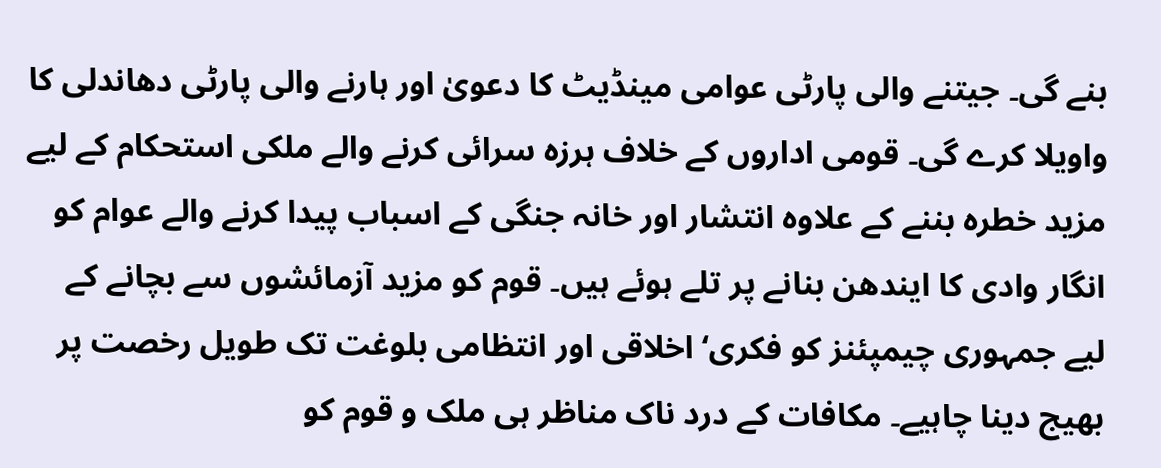بنے گی۔ جیتنے والی پارٹی عوامی مینڈیٹ کا دعویٰ اور ہارنے والی پارٹی دھاندلی کا واویلا کرے گی۔ قومی اداروں کے خلاف ہرزہ سرائی کرنے والے ملکی استحکام کے لیے مزید خطرہ بننے کے علاوہ انتشار اور خانہ جنگی کے اسباب پیدا کرنے والے عوام کو انگار وادی کا ایندھن بنانے پر تلے ہوئے ہیں۔ قوم کو مزید آزمائشوں سے بچانے کے لیے جمہوری چیمپئنز کو فکری‘ اخلاقی اور انتظامی بلوغت تک طویل رخصت پر بھیج دینا چاہیے۔ مکافات کے درد ناک مناظر ہی ملک و قوم کو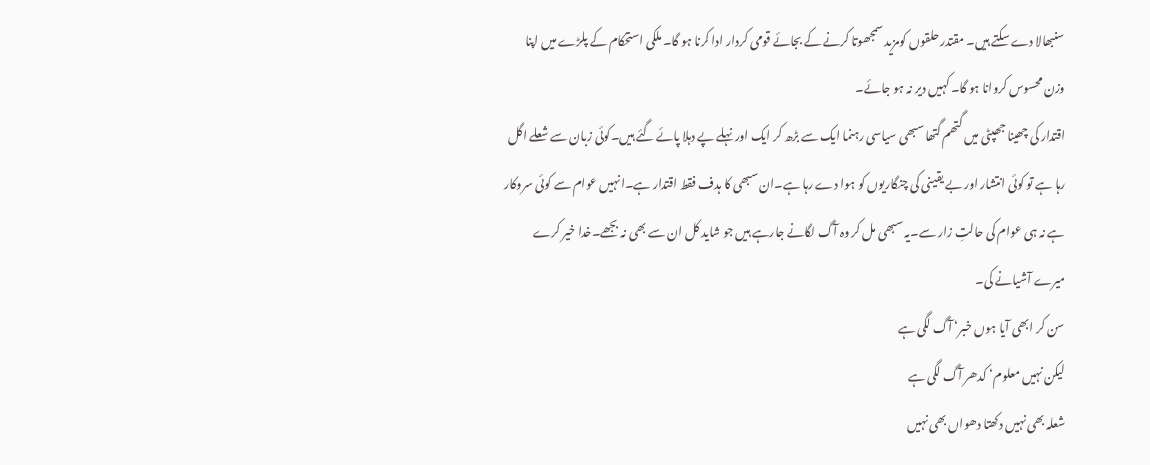سنبھالا دے سکتے ہیں۔ مقتدر حلقوں کومزید سمجھوتا کرنے کے بجائے قومی کردار ادا کرنا ہو گا۔ ملکی استحکام کے پلڑے میں اپنا وزن محسوس کروانا ہو گا۔ کہیں دیر نہ ہو جائے۔
اقتدار کی چھینا جھپٹی میں گتھم گتھا سبھی سیاسی رہنما ایک سے بڑھ کر ایک اور نہلے پے دہلا پائے گئے ہیں۔کوئی زبان سے شعلے اگل رہا ہے تو کوئی انتشار اور بے یقینی کی چنگاریوں کو ہوا دے رہا ہے۔ان سبھی کا ہدف فقط اقتدار ہے۔انہیں عوام سے کوئی سروکار ہے نہ ہی عوام کی حالتِ زار سے۔یہ سبھی مل کر وہ آگ لگانے جارہے ہیں جو شاید کل ان سے بھی نہ بجھے۔خدا خیر کرے میرے آشیانے کی۔
سن کر ابھی آیا ہوں خبر‘ آگ لگی ہے
لیکن نہیں معلوم‘ کدھر آگ لگی ہے
شعلہ بھی نہیں دکھتا دھواں بھی نہیں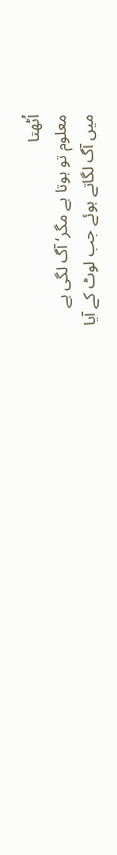اُٹھتا
معلوم تو ہوتا ہے مگر‘ آگ لگی ہے
میں آگ لگاتے ہوئے جب لوٹ کے آیا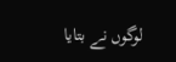لوگوں نے بتایا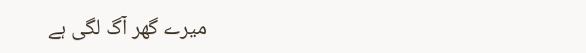میرے گھر آگ لگی ہے